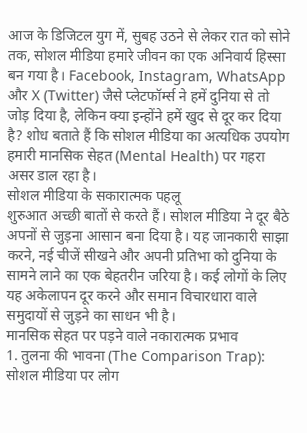आज के डिजिटल युग में, सुबह उठने से लेकर रात को सोने तक, सोशल मीडिया हमारे जीवन का एक अनिवार्य हिस्सा बन गया है। Facebook, Instagram, WhatsApp और X (Twitter) जैसे प्लेटफॉर्म्स ने हमें दुनिया से तो जोड़ दिया है, लेकिन क्या इन्होंने हमें खुद से दूर कर दिया है? शोध बताते हैं कि सोशल मीडिया का अत्यधिक उपयोग हमारी मानसिक सेहत (Mental Health) पर गहरा असर डाल रहा है।
सोशल मीडिया के सकारात्मक पहलू
शुरुआत अच्छी बातों से करते हैं। सोशल मीडिया ने दूर बैठे अपनों से जुड़ना आसान बना दिया है। यह जानकारी साझा करने, नई चीजें सीखने और अपनी प्रतिभा को दुनिया के सामने लाने का एक बेहतरीन जरिया है। कई लोगों के लिए यह अकेलापन दूर करने और समान विचारधारा वाले समुदायों से जुड़ने का साधन भी है।
मानसिक सेहत पर पड़ने वाले नकारात्मक प्रभाव
1. तुलना की भावना (The Comparison Trap):
सोशल मीडिया पर लोग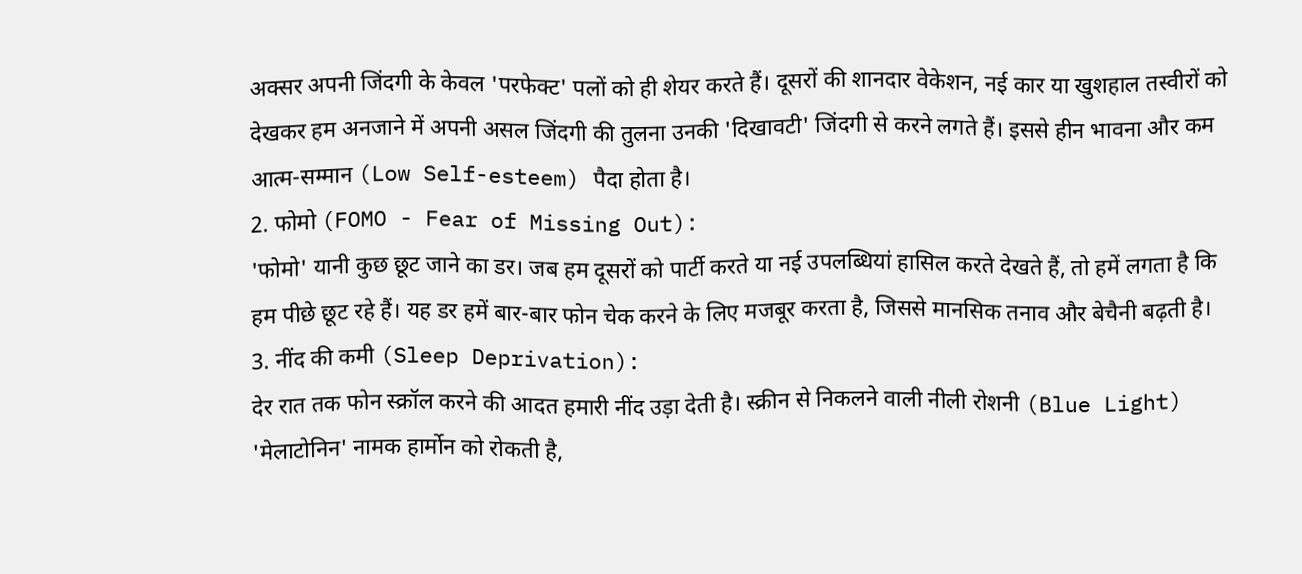अक्सर अपनी जिंदगी के केवल 'परफेक्ट' पलों को ही शेयर करते हैं। दूसरों की शानदार वेकेशन, नई कार या खुशहाल तस्वीरों को देखकर हम अनजाने में अपनी असल जिंदगी की तुलना उनकी 'दिखावटी' जिंदगी से करने लगते हैं। इससे हीन भावना और कम आत्म-सम्मान (Low Self-esteem) पैदा होता है।
2. फोमो (FOMO - Fear of Missing Out):
'फोमो' यानी कुछ छूट जाने का डर। जब हम दूसरों को पार्टी करते या नई उपलब्धियां हासिल करते देखते हैं, तो हमें लगता है कि हम पीछे छूट रहे हैं। यह डर हमें बार-बार फोन चेक करने के लिए मजबूर करता है, जिससे मानसिक तनाव और बेचैनी बढ़ती है।
3. नींद की कमी (Sleep Deprivation):
देर रात तक फोन स्क्रॉल करने की आदत हमारी नींद उड़ा देती है। स्क्रीन से निकलने वाली नीली रोशनी (Blue Light) 'मेलाटोनिन' नामक हार्मोन को रोकती है,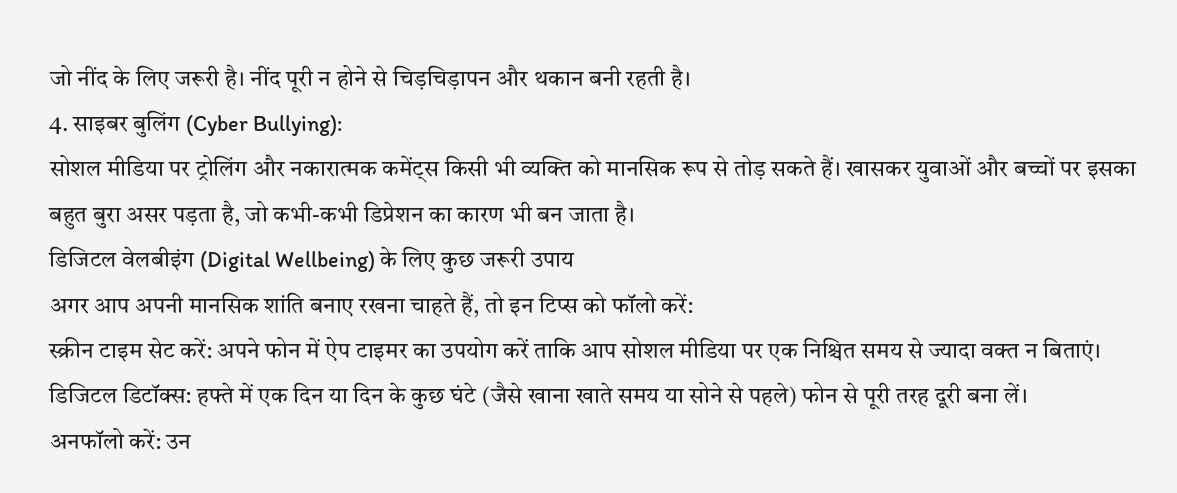जो नींद के लिए जरूरी है। नींद पूरी न होने से चिड़चिड़ापन और थकान बनी रहती है।
4. साइबर बुलिंग (Cyber Bullying):
सोशल मीडिया पर ट्रोलिंग और नकारात्मक कमेंट्स किसी भी व्यक्ति को मानसिक रूप से तोड़ सकते हैं। खासकर युवाओं और बच्चों पर इसका बहुत बुरा असर पड़ता है, जो कभी-कभी डिप्रेशन का कारण भी बन जाता है।
डिजिटल वेलबीइंग (Digital Wellbeing) के लिए कुछ जरूरी उपाय
अगर आप अपनी मानसिक शांति बनाए रखना चाहते हैं, तो इन टिप्स को फॉलो करें:
स्क्रीन टाइम सेट करें: अपने फोन में ऐप टाइमर का उपयोग करें ताकि आप सोशल मीडिया पर एक निश्चित समय से ज्यादा वक्त न बिताएं।
डिजिटल डिटॉक्स: हफ्ते में एक दिन या दिन के कुछ घंटे (जैसे खाना खाते समय या सोने से पहले) फोन से पूरी तरह दूरी बना लें।
अनफॉलो करें: उन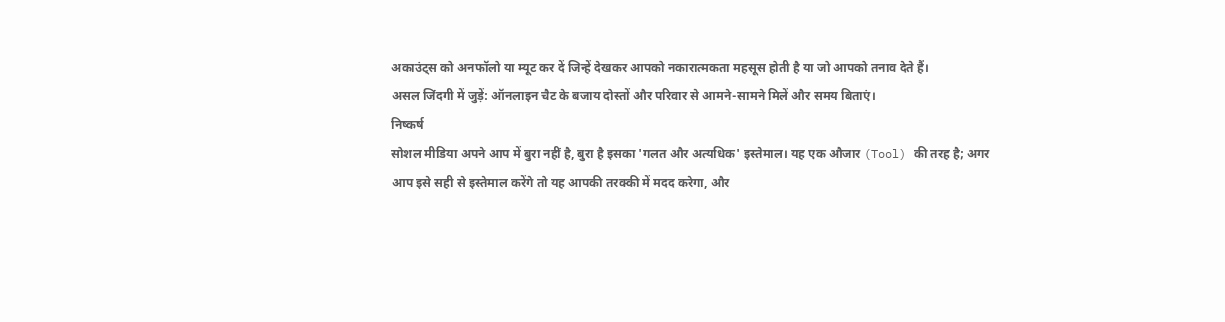अकाउंट्स को अनफॉलो या म्यूट कर दें जिन्हें देखकर आपको नकारात्मकता महसूस होती है या जो आपको तनाव देते हैं।
असल जिंदगी में जुड़ें: ऑनलाइन चैट के बजाय दोस्तों और परिवार से आमने-सामने मिलें और समय बिताएं।
निष्कर्ष
सोशल मीडिया अपने आप में बुरा नहीं है, बुरा है इसका 'गलत और अत्यधिक' इस्तेमाल। यह एक औजार (Tool) की तरह है; अगर आप इसे सही से इस्तेमाल करेंगे तो यह आपकी तरक्की में मदद करेगा, और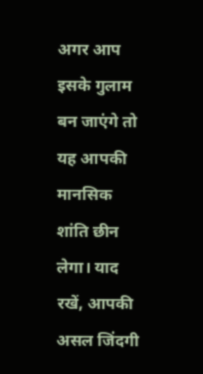अगर आप इसके गुलाम बन जाएंगे तो यह आपकी मानसिक शांति छीन लेगा। याद रखें, आपकी असल जिंदगी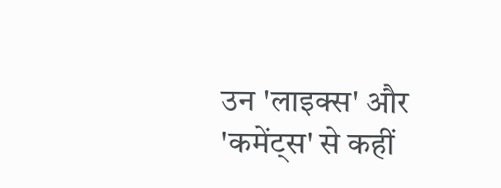उन 'लाइक्स' और 'कमेंट्स' से कहीं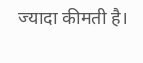ज्यादा कीमती है।